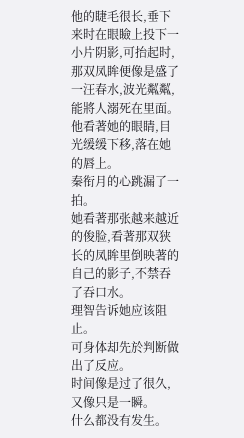他的睫毛很长,垂下来时在眼瞼上投下一小片阴影,可抬起时,那双凤眸便像是盛了一汪春水,波光粼粼,能將人溺死在里面。
他看著她的眼睛,目光缓缓下移,落在她的唇上。
秦衔月的心跳漏了一拍。
她看著那张越来越近的俊脸,看著那双狭长的凤眸里倒映著的自己的影子,不禁吞了吞口水。
理智告诉她应该阻止。
可身体却先於判断做出了反应。
时间像是过了很久,又像只是一瞬。
什么都没有发生。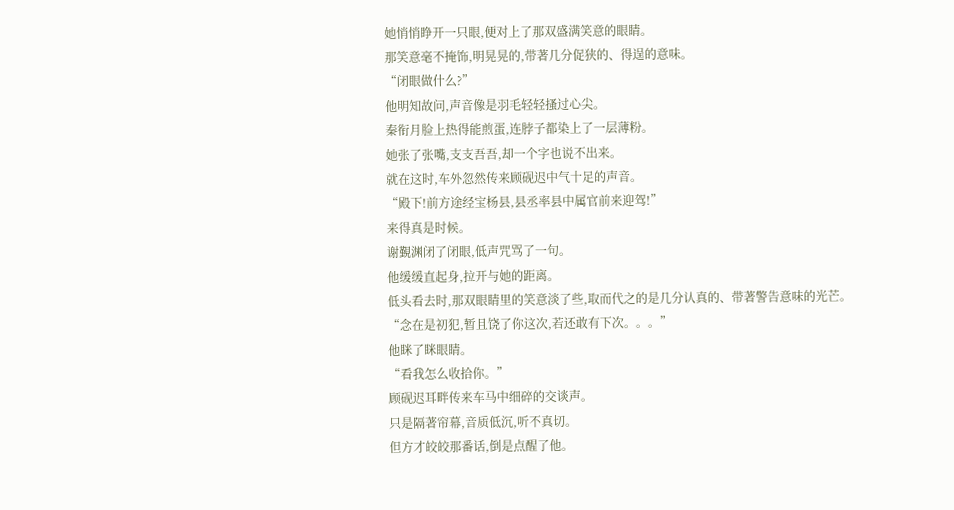她悄悄睁开一只眼,便对上了那双盛满笑意的眼睛。
那笑意毫不掩饰,明晃晃的,带著几分促狭的、得逞的意味。
“闭眼做什么?”
他明知故问,声音像是羽毛轻轻搔过心尖。
秦衔月脸上热得能煎蛋,连脖子都染上了一层薄粉。
她张了张嘴,支支吾吾,却一个字也说不出来。
就在这时,车外忽然传来顾砚迟中气十足的声音。
“殿下!前方途经宝杨县,县丞率县中属官前来迎驾!”
来得真是时候。
谢覲渊闭了闭眼,低声咒骂了一句。
他缓缓直起身,拉开与她的距离。
低头看去时,那双眼睛里的笑意淡了些,取而代之的是几分认真的、带著警告意味的光芒。
“念在是初犯,暂且饶了你这次,若还敢有下次。。。”
他眯了眯眼睛。
“看我怎么收拾你。”
顾砚迟耳畔传来车马中细碎的交谈声。
只是隔著帘幕,音质低沉,听不真切。
但方才皎皎那番话,倒是点醒了他。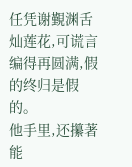任凭谢覲渊舌灿莲花,可谎言编得再圆满,假的终归是假的。
他手里,还攥著能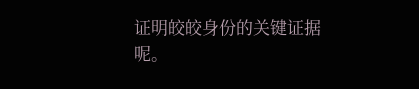证明皎皎身份的关键证据呢。